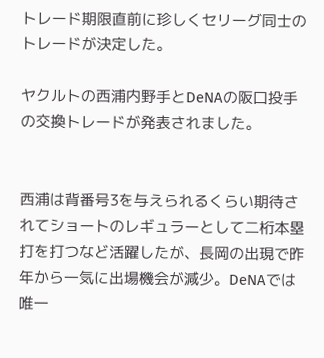トレード期限直前に珍しくセリーグ同士のトレードが決定した。

ヤクルトの西浦内野手とDeNAの阪口投手の交換トレードが発表されました。


西浦は背番号3を与えられるくらい期待されてショートのレギュラーとして二桁本塁打を打つなど活躍したが、長岡の出現で昨年から一気に出場機会が減少。DeNAでは唯一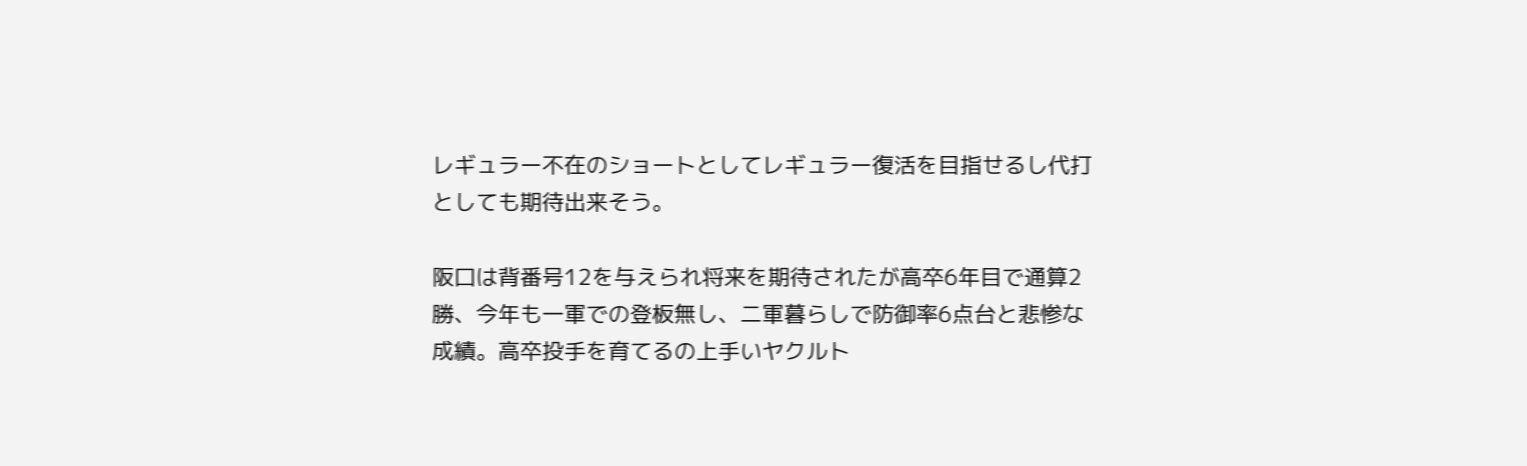レギュラー不在のショートとしてレギュラー復活を目指せるし代打としても期待出来そう。

阪口は背番号12を与えられ将来を期待されたが高卒6年目で通算2勝、今年も一軍での登板無し、二軍暮らしで防御率6点台と悲惨な成績。高卒投手を育てるの上手いヤクルト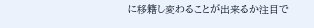に移籍し変わることが出来るか注目で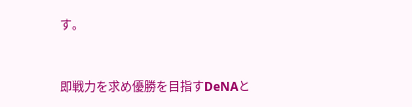す。


即戦力を求め優勝を目指すDeNAと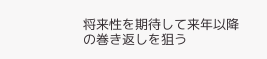将来性を期待して来年以降の巻き返しを狙う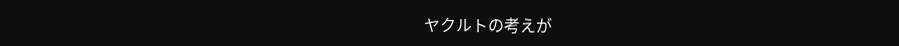ヤクルトの考えが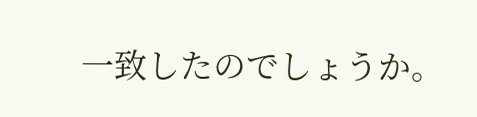一致したのでしょうか。